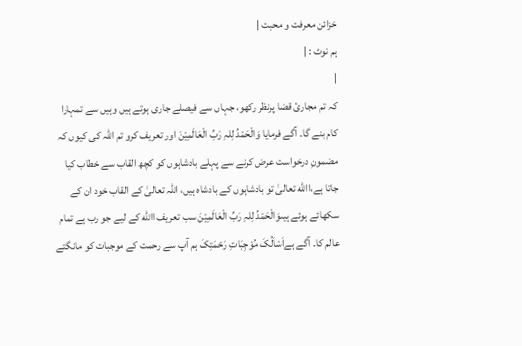خزائن معرفت و محبت |
ہم نوٹ : |
|
کہ تم مجاریٔ قضا پرنظر رکھو، جہاں سے فیصلے جاری ہوتے ہیں وہیں سے تمہارا کام بنے گا۔ آگے فرمایا وَالْحَمْدُ لِلہِ رَبِّ الْعَالَمِیْنَ اور تعریف کرو تم اللہ کی کیوں کہ مضمونِ درخواست عرض کرنے سے پہلے بادشاہوں کو کچھ القاب سے خطاب کیا جاتا ہے،االله تعالیٰ تو بادشاہوں کے بادشاہ ہیں، اللہ تعالیٰ کے القاب خود ان کے سکھائے ہوئے ہیںوَالْحَمْدُ لِلہِ رَبِّ الْعَالَمِیْنَ سب تعریف االله کے لیے جو رب ہے تمام عالم کا۔ آگے ہےاَسْاَلُکَ مُوْجِبَاتِ رَحْمَتِکَ ہم آپ سے رحمت کے موجبات کو مانگتے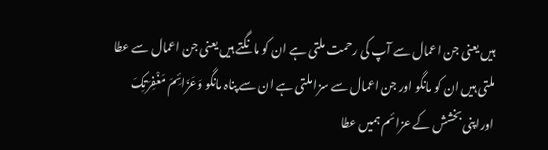ہیں یعنی جن اعمال سے آپ کی رحمت ملتی ہے ان کو مانگتے ہیں یعنی جن اعمال سے عطا ملتی ہیں ان کو مانگو اور جن اعمال سے سزا ملتی ہے ان سے پناہ مانگو وَعَزَائِمَ مَغْفِرَتِکَ اوراپنی بخشش کے عزائم ہمیں عطا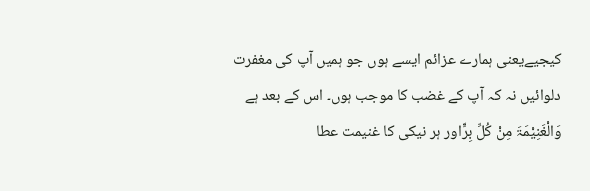کیجیےیعنی ہمارے عزائم ایسے ہوں جو ہمیں آپ کی مغفرت دلوائیں نہ کہ آپ کے غضب کا موجب ہوں۔ اس کے بعد ہے وَالْغَنِیْمَۃَ مِنْ کُلِّ بِرٍّاور ہر نیکی کا غنیمت عطا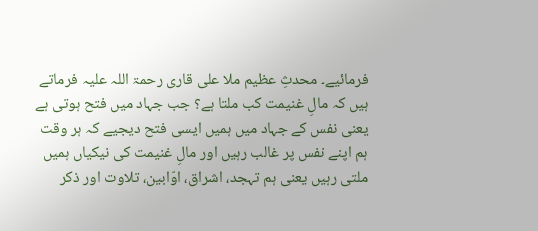فرمائیے۔ محدثِ عظیم ملا علی قاری رحمۃ اللہ علیہ فرماتے ہیں کہ مالِ غنیمت کب ملتا ہے؟ جب جہاد میں فتح ہوتی ہے یعنی نفس کے جہاد میں ہمیں ایسی فتح دیجیے کہ ہر وقت ہم اپنے نفس پر غالب رہیں اور مالِ غنیمت کی نیکیاں ہمیں ملتی رہیں یعنی ہم تہجد، اشراق، اوّابین، تلاوت اور ذکر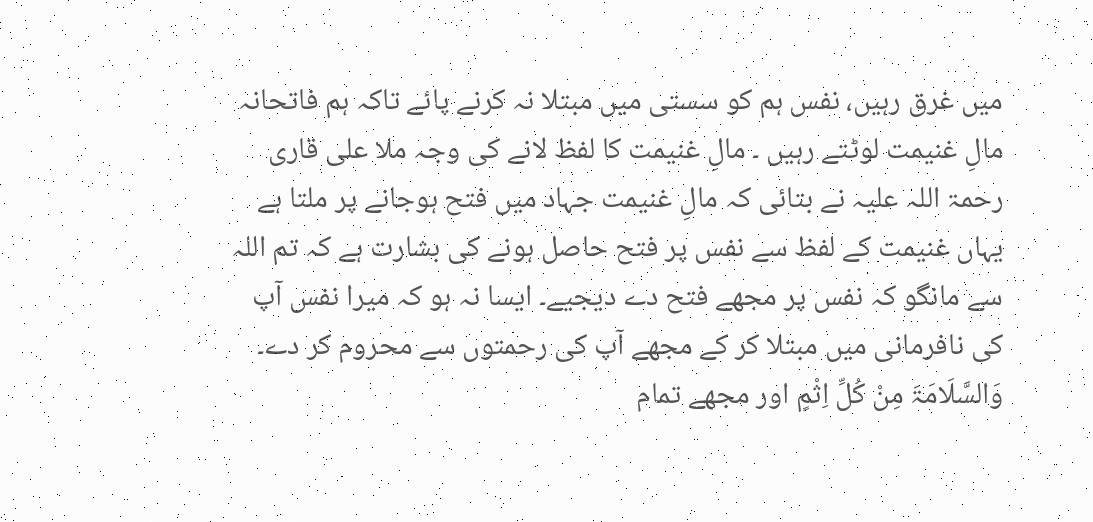میں غرق رہیں، نفس ہم کو سستی میں مبتلا نہ کرنے پائے تاکہ ہم فاتحانہ مالِ غنیمت لوٹتے رہیں ۔ مالِ غنیمت کا لفظ لانے کی وجہ ملا علی قاری رحمۃ اللہ علیہ نے بتائی کہ مالِ غنیمت جہاد میں فتح ہوجانے پر ملتا ہے یہاں غنیمت کے لفظ سے نفس پر فتح حاصل ہونے کی بشارت ہے کہ تم اللہ سے مانگو کہ نفس پر مجھے فتح دے دیجیے۔ ایسا نہ ہو کہ میرا نفس آپ کی نافرمانی میں مبتلا کر کے مجھے آپ کی رحمتوں سے محروم کر دے۔ وَالسَّلَامَۃَ مِنْ کُلِّ اِثْمٍ اور مجھے تمام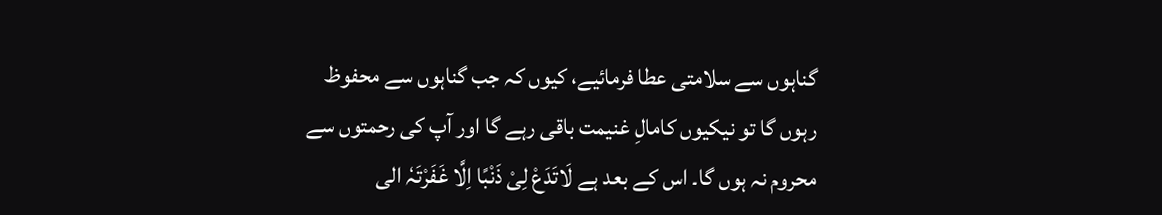گناہوں سے سلامتی عطا فرمائیے، کیوں کہ جب گناہوں سے محفوظ رہوں گا تو نیکیوں کامالِ غنیمت باقی رہے گا اور آپ کی رحمتوں سے محروم نہ ہوں گا۔ اس کے بعد ہے لَاتَدَعْ لِیْ ذَنْبًا اِلَّا غَفَرْتَہٗ الی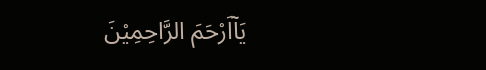یَاۤاَرْحَمَ الرَّاحِمِیْنَ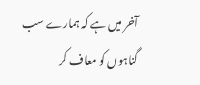آخر میں ہے کہ ہمارے سب گناہوں کو معاف کر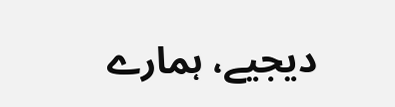دیجیے، ہمارے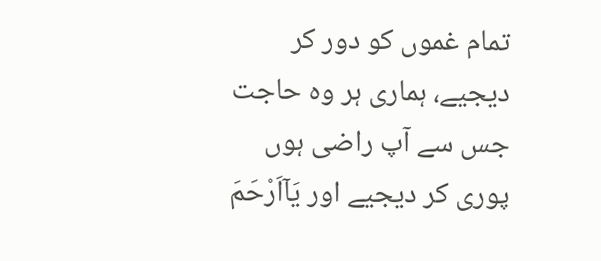تمام غموں کو دور کر دیجیے، ہماری ہر وہ حاجت جس سے آپ راضی ہوں پوری کر دیجیے اور یَاۤاَرْحَمَ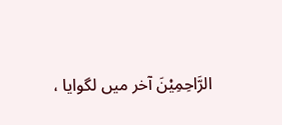الرَّاحِمِیْنَ آخر میں لگوایا ،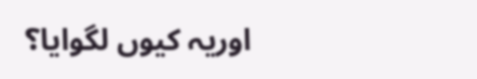اوریہ کیوں لگوایا؟